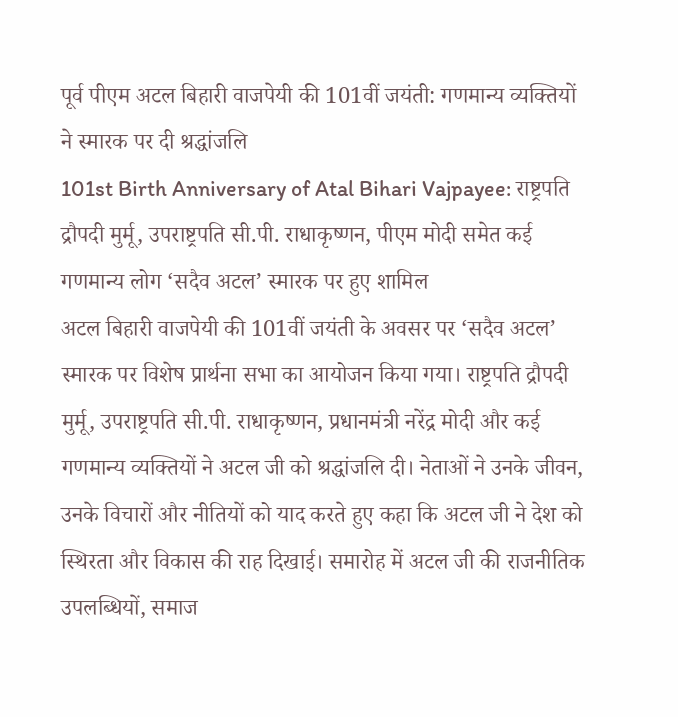पूर्व पीएम अटल बिहारी वाजपेयी की 101वीं जयंती: गणमान्य व्यक्तियों ने स्मारक पर दी श्रद्धांजलि
101st Birth Anniversary of Atal Bihari Vajpayee: राष्ट्रपति द्रौपदी मुर्मू, उपराष्ट्रपति सी.पी. राधाकृष्णन, पीएम मोदी समेत कई गणमान्य लोग ‘सदैव अटल’ स्मारक पर हुए शामिल
अटल बिहारी वाजपेयी की 101वीं जयंती के अवसर पर ‘सदैव अटल’ स्मारक पर विशेष प्रार्थना सभा का आयोजन किया गया। राष्ट्रपति द्रौपदी मुर्मू, उपराष्ट्रपति सी.पी. राधाकृष्णन, प्रधानमंत्री नरेंद्र मोदी और कई गणमान्य व्यक्तियों ने अटल जी को श्रद्धांजलि दी। नेताओं ने उनके जीवन, उनके विचारों और नीतियों को याद करते हुए कहा कि अटल जी ने देश को स्थिरता और विकास की राह दिखाई। समारोह में अटल जी की राजनीतिक उपलब्धियों, समाज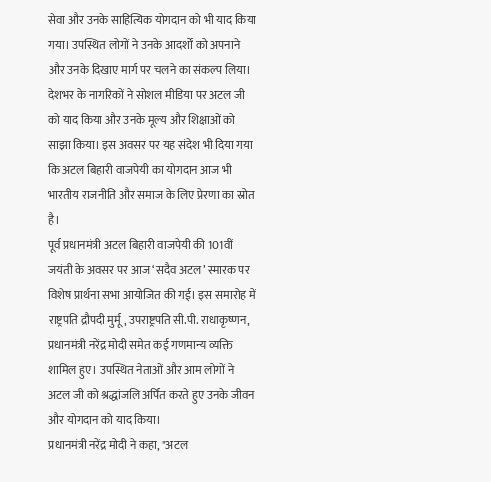सेवा और उनके साहित्यिक योगदान को भी याद किया गया। उपस्थित लोगों ने उनके आदर्शों को अपनाने और उनके दिखाए मार्ग पर चलने का संकल्प लिया। देशभर के नागरिकों ने सोशल मीडिया पर अटल जी को याद किया और उनके मूल्य और शिक्षाओं को साझा किया। इस अवसर पर यह संदेश भी दिया गया कि अटल बिहारी वाजपेयी का योगदान आज भी भारतीय राजनीति और समाज के लिए प्रेरणा का स्रोत है।
पूर्व प्रधानमंत्री अटल बिहारी वाजपेयी की 101वीं जयंती के अवसर पर आज ‘सदैव अटल’ स्मारक पर विशेष प्रार्थना सभा आयोजित की गई। इस समारोह में राष्ट्रपति द्रौपदी मुर्मू, उपराष्ट्रपति सी.पी. राधाकृष्णन, प्रधानमंत्री नरेंद्र मोदी समेत कई गणमान्य व्यक्ति शामिल हुए। उपस्थित नेताओं और आम लोगों ने अटल जी को श्रद्धांजलि अर्पित करते हुए उनके जीवन और योगदान को याद किया।
प्रधानमंत्री नरेंद्र मोदी ने कहा, "अटल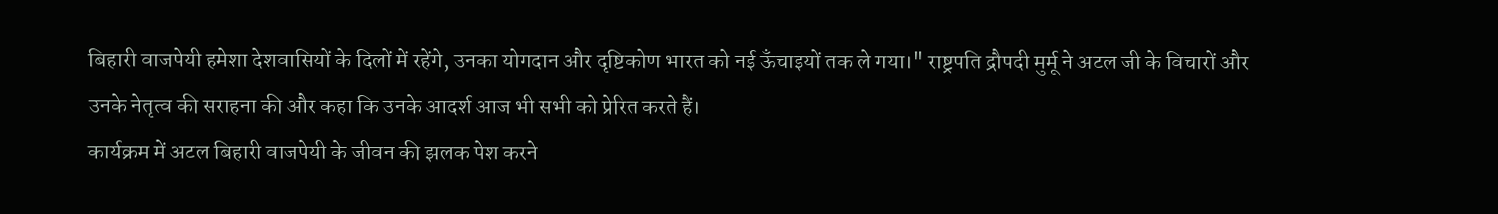बिहारी वाजपेयी हमेशा देशवासियों के दिलों में रहेंगे, उनका योगदान और दृष्टिकोण भारत को नई ऊँचाइयों तक ले गया।" राष्ट्रपति द्रौपदी मुर्मू ने अटल जी के विचारों और उनके नेतृत्व की सराहना की और कहा कि उनके आदर्श आज भी सभी को प्रेरित करते हैं।
कार्यक्रम में अटल बिहारी वाजपेयी के जीवन की झलक पेश करने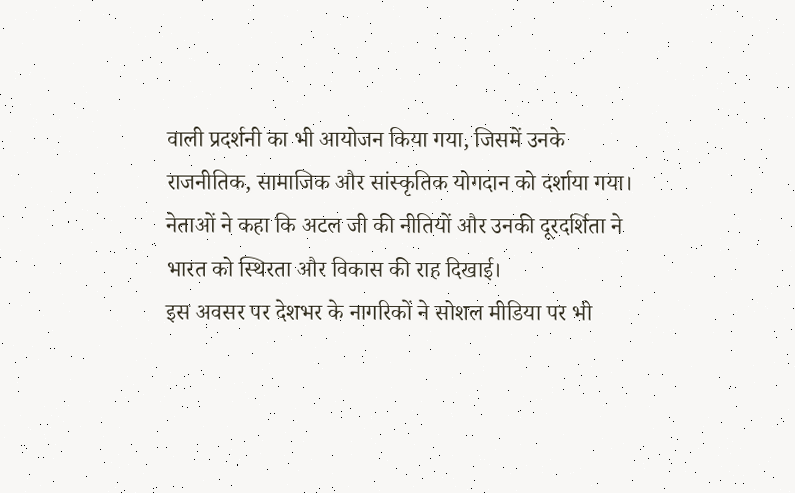वाली प्रदर्शनी का भी आयोजन किया गया, जिसमें उनके राजनीतिक, सामाजिक और सांस्कृतिक योगदान को दर्शाया गया। नेताओं ने कहा कि अटल जी की नीतियों और उनकी दूरदर्शिता ने भारत को स्थिरता और विकास की राह दिखाई।
इस अवसर पर देशभर के नागरिकों ने सोशल मीडिया पर भी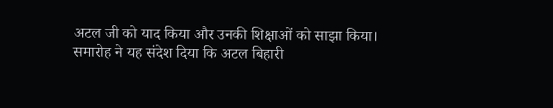अटल जी को याद किया और उनकी शिक्षाओं को साझा किया। समारोह ने यह संदेश दिया कि अटल बिहारी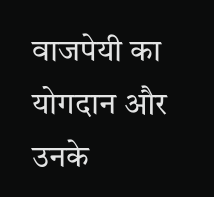वाजपेयी का योगदान और उनके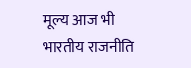मूल्य आज भी भारतीय राजनीति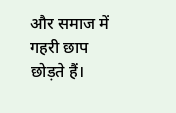और समाज में गहरी छाप छोड़ते हैं।